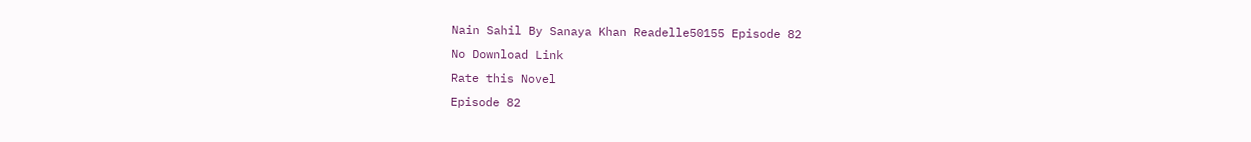Nain Sahil By Sanaya Khan Readelle50155 Episode 82
No Download Link
Rate this Novel
Episode 82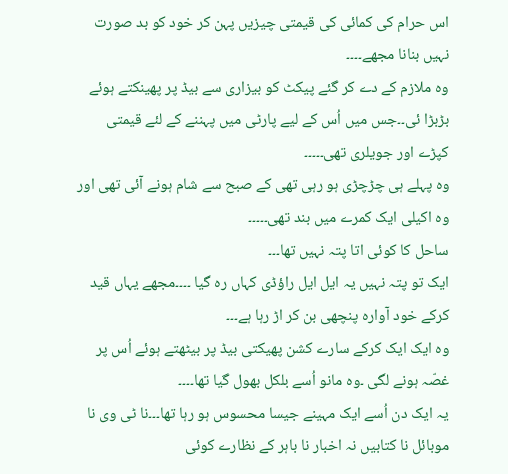اس حرام کی کمائی کی قیمتی چیزیں پہن کر خود کو بد صورت نہیں بنانا مجھے۔۔۔۔
وہ ملازم کے دے کر گئے پیکٹ کو بیزاری سے بیڈ پر پھینکتے ہوئے بڑبڑا ئی۔۔جس میں اُس کے لیے پارٹی میں پہننے کے لئے قیمتی کپڑے اور جویلری تھی۔۔۔۔۔
وہ پہلے ہی چڑچڑی ہو رہی تھی کے صبح سے شام ہونے آئی تھی اور وہ اکیلی ایک کمرے میں بند تھی۔۔۔۔۔
ساحل کا کوئی اتا پتہ نہیں تھا۔۔۔
ایک تو پتہ نہیں یہ ایل ایل راؤڈی کہاں رہ گیا ۔۔۔۔مجھے یہاں قید کرکے خود آوارہ پنچھی بن کر اڑ رہا ہے۔۔۔
وہ ایک ایک کرکے سارے کشن پھیکتی بیڈ پر بیٹھتے ہوئے اُس پر غصّہ ہونے لگی ۔وہ مانو اُسے بلکل بھول گیا تھا۔۔۔۔
یہ ایک دن اُسے ایک مہینے جیسا محسوس ہو رہا تھا۔۔۔نا ٹی وی نا موبائل نا کتابیں نہ اخبار نا باہر کے نظارے کوئی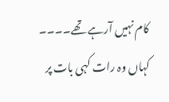کام نہیں آرہے تھے۔۔۔۔
کہاں وہ رات کہی بات پر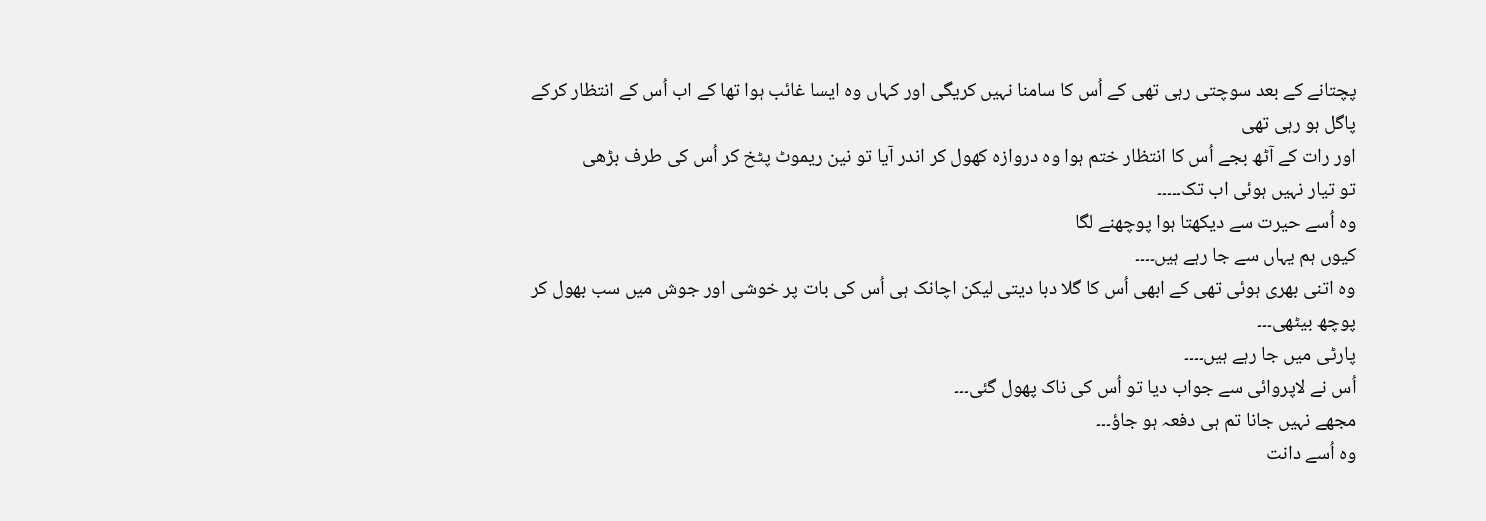پچتانے کے بعد سوچتی رہی تھی کے اُس کا سامنا نہیں کریگی اور کہاں وہ ایسا غائب ہوا تھا کے اب اُس کے انتظار کرکے پاگل ہو رہی تھی
اور رات کے آٹھ بجے اُس کا انتظار ختم ہوا وہ دروازہ کھول کر اندر آیا تو نین ریموٹ پٹخ کر اُس کی طرف بڑھی
تو تیار نہیں ہوئی اب تک۔۔۔۔۔
وہ اُسے حیرت سے دیکھتا ہوا پوچھنے لگا
کیوں ہم یہاں سے جا رہے ہیں۔۔۔۔
وہ اتنی بھری ہوئی تھی کے ابھی اُس کا گلا دبا دیتی لیکن اچانک ہی اُس کی بات پر خوشی اور جوش میں سب بھول کر پوچھ بیٹھی۔۔۔
پارٹی میں جا رہے ہیں۔۔۔۔
اُس نے لاپروائی سے جواب دیا تو اُس کی ناک پھول گئی۔۔۔
مجھے نہیں جانا تم ہی دفعہ ہو جاؤ۔۔۔
وہ اُسے دانت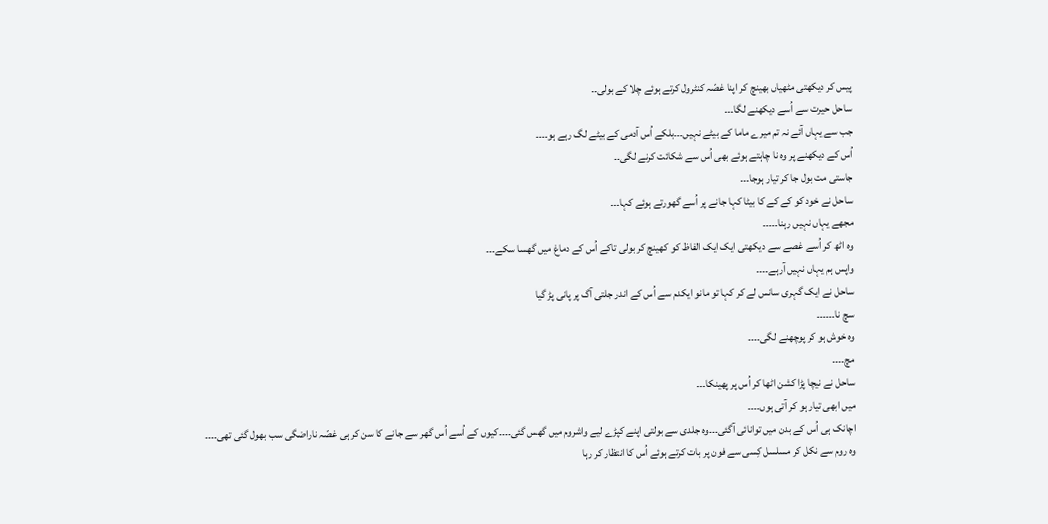پیس کر دیکھتی مٹھیاں بھینچ کر اپنا غصّہ کنٹرول کرتے ہوئے چلا کے بولی۔۔
ساحل حیرت سے اُسے دیکھنے لگا۔۔۔
جب سے یہاں آئے نہ تم میرے ماما کے بیٹے نہیں۔۔۔بلکے اُس آدمی کے بیٹے لگ رہے ہو۔۔۔۔
اُس کے دیکھنے پر وہ نا چاہتے ہوئے بھی اُس سے شکائت کرنے لگی۔۔
جاستی مت بول جا کر تیار ہوجا۔۔۔
ساحل نے خود کو کے کے کا بیٹا کہا جانے پر اُسے گھورتے ہوئے کہا۔۔۔
مجھے یہاں نہیں رہنا۔۔۔۔۔
وہ اٹھ کر اُسے غصے سے دیکھتی ایک ایک الفاظ کو کھینچ کر بولی تاکے اُس کے دماغ میں گھسا سکے۔۔۔
واپس ہم یہاں نہیں آرہے۔۔۔۔
ساحل نے ایک گہری سانس لے کر کہا تو مانو ایکدم سے اُس کے اندر جلتی آگ پر پانی پڑ گیا
سچ نا۔۔۔۔۔۔
وہ خوش ہو کر پوچھنے لگی۔۔۔۔
مچ۔۔۔۔
ساحل نے نیچا پڑا کشن اٹھا کر اُس پر پھینکا۔۔۔
میں ابھی تیار ہو کر آتی ہوں۔۔۔۔
اچانک ہی اُس کے بدن میں توانائی آگئی۔۔۔وہ جلدی سے بولتی اپنے کپڑے لیے واشروم میں گھس گئی۔۔۔۔کیوں کے اُسے اُس گھر سے جانے کا سن کر ہی غصّہ ناراضگی سب بھول گئی تھی۔۔۔۔
وہ روم سے نکل کر مسلسل کِسی سے فون پر بات کرتے ہوئے اُس کا انتظار کر رہا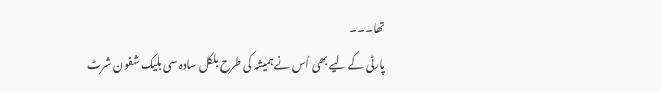تھا۔۔۔
پارٹی کے لیے بھی اُس نے ہمیشہ کی طرح بلکل سادہ سی بلیک شفون شرٹ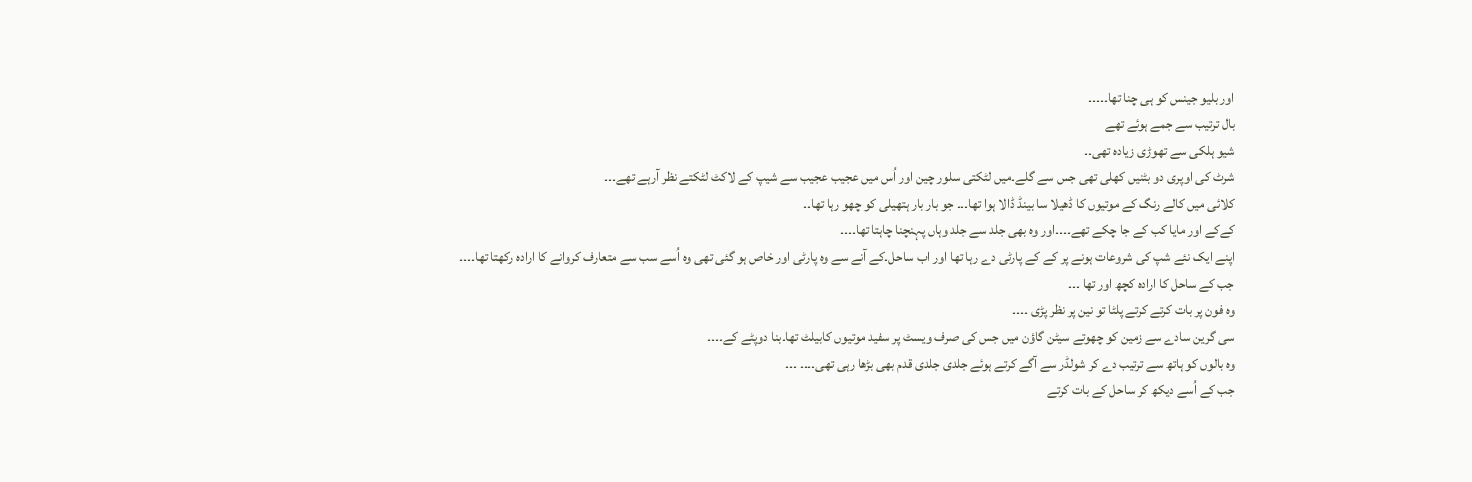اور بلیو جینس کو ہی چنا تھا۔۔۔۔۔
بال ترتیب سے جمے ہوئے تھے
شیو ہلکی سے تھوڑی زیادہ تھی۔۔
شرٹ کی اوپری دو بٹنیں کھلی تھی جس سے گلے۔میں لٹکتی سلور چین اور اُس میں عجیب عجیب سے شیپ کے لاکٹ لٹکتے نظر آرہے تھے۔۔۔
کلائی میں کالے رنگ کے موتیوں کا ڈھیلا سا بینڈ ڈالا ہوا تھا۔۔۔ جو بار بار ہتھیلی کو چھو رہا تھا۔۔
کےکے اور مایا کب کے جا چکے تھے۔۔۔۔اور وہ بھی جلد سے جلد وہاں پہنچنا چاہتا تھا۔۔۔۔
اپنے ایک نئے شپ کی شروعات ہونے پر کے کے پارٹی دے رہا تھا اور اب ساحل۔کے آنے سے وہ پارٹی اور خاص ہو گئی تھی وہ اُسے سب سے متعارف کروانے کا ارادہ رکھتا تھا۔۔۔۔
جب کے ساحل کا ارادہ کچھ اور تھا ۔۔۔
وہ فون پر بات کرتے کرتے پلٹا تو نین پر نظر پڑی ۔۔۔۔
سی گرین سادے سے زمین کو چھوتے سیٹن گاؤن میں جس کی صرف ویسٹ پر سفید موتیوں کابیلٹ تھا۔بنا دوپٹے کے۔۔۔۔
وہ بالوں کو ہاتھ سے ترتیب دے کر شولڈر سے آگے کرتے ہوئے جلدی جلدی قدم بھی بڑھا رہی تھی۔۔۔۔ ۔۔۔
جب کے اُسے دیکھ کر ساحل کے بات کرتے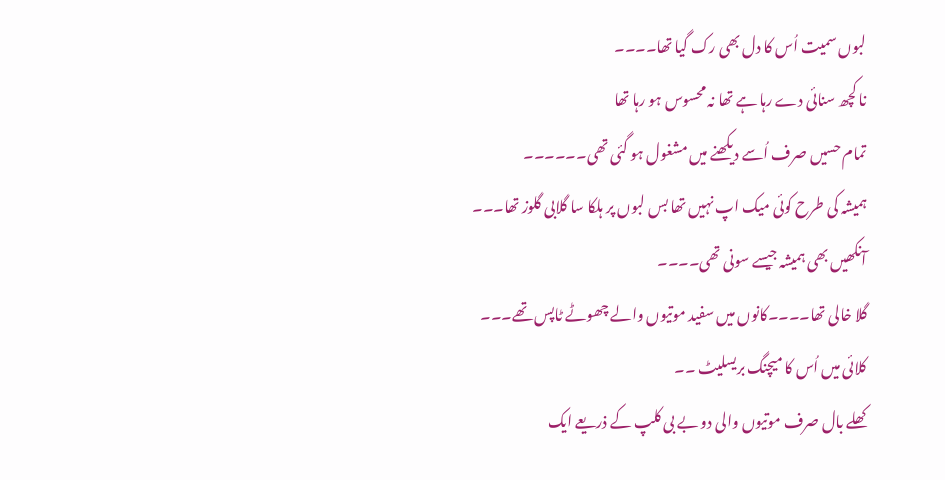لبوں سمیت اُس کا دل بھی رک گیا تھا۔۔۔۔
نا کچھ سنائی دے رہا ہے تھا نہ محسوس ہو رہا تھا
تمام حسیں صرف اُسے دیکھنے میں مشغول ہو گئی تھی۔۔۔۔۔۔
ہمیشہ کی طرح کوئی میک اپ نہیں تھا بس لبوں پر ہلکا سا گلابی گلوز تھا۔۔۔
آنکھیں بھی ہمیشہ جیسے سونی تھی۔۔۔۔
گلا خالی تھا۔۔۔۔کانوں میں سفید موتیوں والے چھوٹے ٹاپس تھے۔۔۔
کلائی میں اُس کا میچنگ بریسلیٹ ۔۔
کھلے بال صرف موتیوں والی دو بے بی کلپ کے ذریعے ایک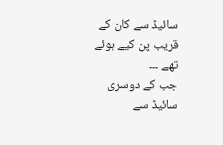سائیڈ سے کان کے قریب پن کیے ہوئے تھے ۔۔۔
جب کے دوسری سائیڈ سے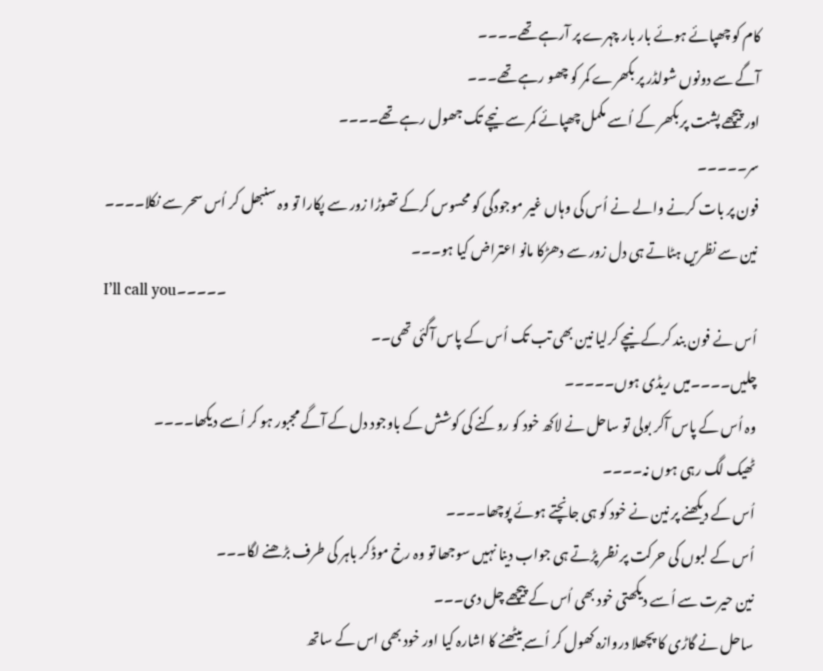کام کو چھپائے ہوئے بار بار چہرے پر آرہے تھے۔۔۔۔
آگے سے دونوں شولڈر پر بکھرے کمر کو چھو رہے تھے۔۔۔
اور پیچھے پشت پر بکھر کے اُسے مکمل چھپائے کمر سے نیچے تک جھول رہے تھے۔۔۔۔
سر۔۔۔۔۔
فون پر بات کرنے والے نے اُس کی وہاں غیر موجودگی کو محسوس کرکے تھوڑا زور سے پکارا تو وہ سنبھل کر اُس سحر سے نکلا۔۔۔۔
نین سے نظریں ہٹاتے ہی دل زور سے دھڑکا مانو اعتراض کیا ہو۔۔۔
I’ll call you۔۔۔۔۔
اُس نے فون بند کرکے نیچے کرلیا نین بھی تب تک اُس کے پاس آگئی تھی۔۔
چلیں۔۔۔۔میں ریڈی ہوں۔۔۔۔۔
وہ اُس کے پاس آکر بولی تو ساحل نے لاکھ خود کو روکنے کی کوشش کے باوجود دل کے آگے مجبور ہو کر اُسے دیکھا۔۔۔۔
ٹھیک لگ رہی ہوں نہ۔۔۔۔
اُس کے دیکھنے پر نین نے خود کو ہی جانچتے ہوئے پوچھا۔۔۔۔
اُس کے لبوں کی حرکت پر نظر پڑتے ہی جواب دینا نہیں سوجھا تو وہ رخ موڈ کر باہر کی طرف بڑھنے لگا۔۔۔
نین حیرت سے اُسے دیکھتی خود بھی اُس کے پیچھے چل دی۔۔۔
ساحل نے گاڑی کا پچھلا دروازہ کھول کر اُسے بیٹھنے کا اشارہ کیا اور خود بھی اس کے ساتھ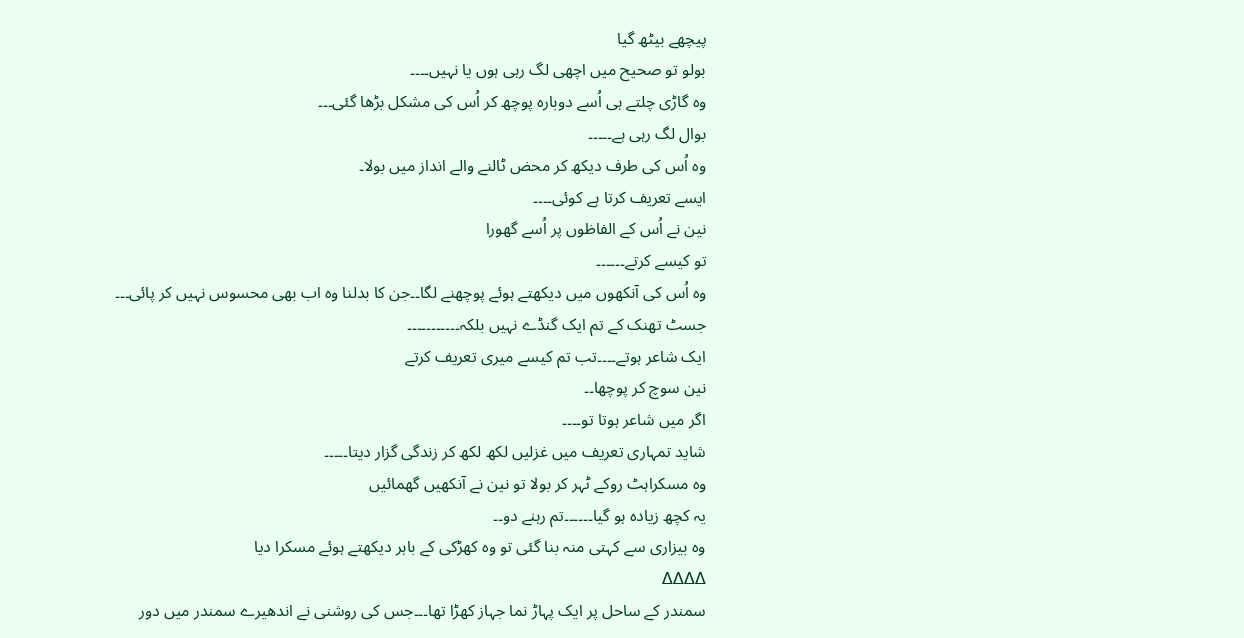پیچھے بیٹھ گیا
بولو تو صحیح میں اچھی لگ رہی ہوں یا نہیں۔۔۔۔
وہ گاڑی چلتے ہی اُسے دوبارہ پوچھ کر اُس کی مشکل بڑھا گئی۔۔۔
بوال لگ رہی ہے۔۔۔۔۔
وہ اُس کی طرف دیکھ کر محض ٹالنے والے انداز میں بولا۔
ایسے تعریف کرتا ہے کوئی۔۔۔۔
نین نے اُس کے الفاظوں پر اُسے گھورا
تو کیسے کرتے۔۔۔۔۔۔
وہ اُس کی آنکھوں میں دیکھتے ہوئے پوچھنے لگا۔۔جن کا بدلنا وہ اب بھی محسوس نہیں کر پائی۔۔۔
جسٹ تھنک کے تم ایک گنڈے نہیں بلکہ۔۔۔۔۔۔۔۔۔۔۔
ایک شاعر ہوتے۔۔۔۔تب تم کیسے میری تعریف کرتے
نین سوچ کر پوچھا۔۔
اگر میں شاعر ہوتا تو۔۔۔۔
شاید تمہاری تعریف میں غزلیں لکھ لکھ کر زندگی گزار دیتا۔۔۔۔۔
وہ مسکراہٹ روکے ٹہر کر بولا تو نین نے آنکھیں گھمائیں
یہ کچھ زیادہ ہو گیا۔۔۔۔۔۔تم رہنے دو۔۔
وہ بیزاری سے کہتی منہ بنا گئی تو وہ کھڑکی کے باہر دیکھتے ہوئے مسکرا دیا
∆∆∆∆
سمندر کے ساحل پر ایک پہاڑ نما جہاز کھڑا تھا۔۔۔جس کی روشنی نے اندھیرے سمندر میں دور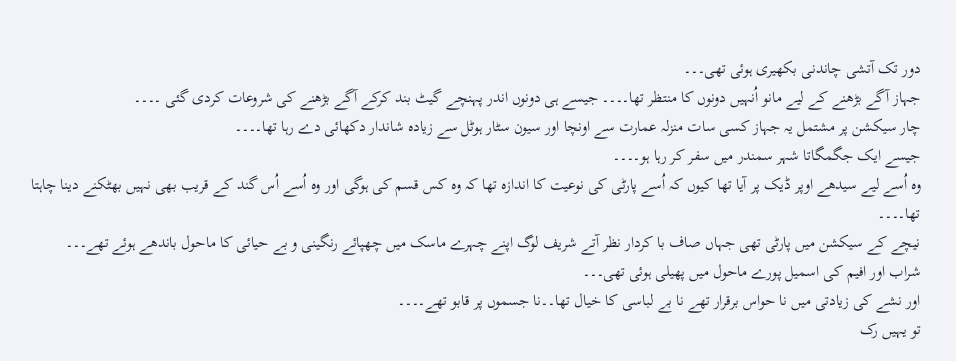دور تک آتشی چاندنی بکھیری ہوئی تھی۔۔۔
جہاز آگے بڑھنے کے لیے مانو اُنہیں دونوں کا منتظر تھا۔۔۔۔ جیسے ہی دونوں اندر پہنچے گیٹ بند کرکے آگے بڑھنے کی شروعات کردی گئی ۔۔۔۔
چار سیکشن پر مشتمل یہ جہاز کسی سات منزلہ عمارت سے اونچا اور سیون سٹار ہوٹل سے زیادہ شاندار دکھائی دے رہا تھا۔۔۔۔
جیسے ایک جگمگاتا شہر سمندر میں سفر کر رہا ہو۔۔۔۔
وہ اُسے لیے سیدھے اوپر ڈیک پر آیا تھا کیوں کہ اُسے پارٹی کی نوعیت کا اندازہ تھا کہ وہ کس قسم کی ہوگی اور وہ اُسے اُس گند کے قریب بھی نہیں بھٹکنے دینا چاہتا تھا۔۔۔۔
نیچے کے سیکشن میں پارٹی تھی جہاں صاف با کردار نظر آتے شریف لوگ اپنے چہرے ماسک میں چھپائے رنگینی و بے حیائی کا ماحول باندھے ہوئے تھے۔۔۔
شراب اور افیم کی اسمیل پورے ماحول میں پھیلی ہوئی تھی۔۔۔
اور نشے کی زیادتی میں نا حواس برقرار تھے نا بے لباسی کا خیال تھا۔۔نا جسموں پر قابو تھے۔۔۔۔
تو یہیں رک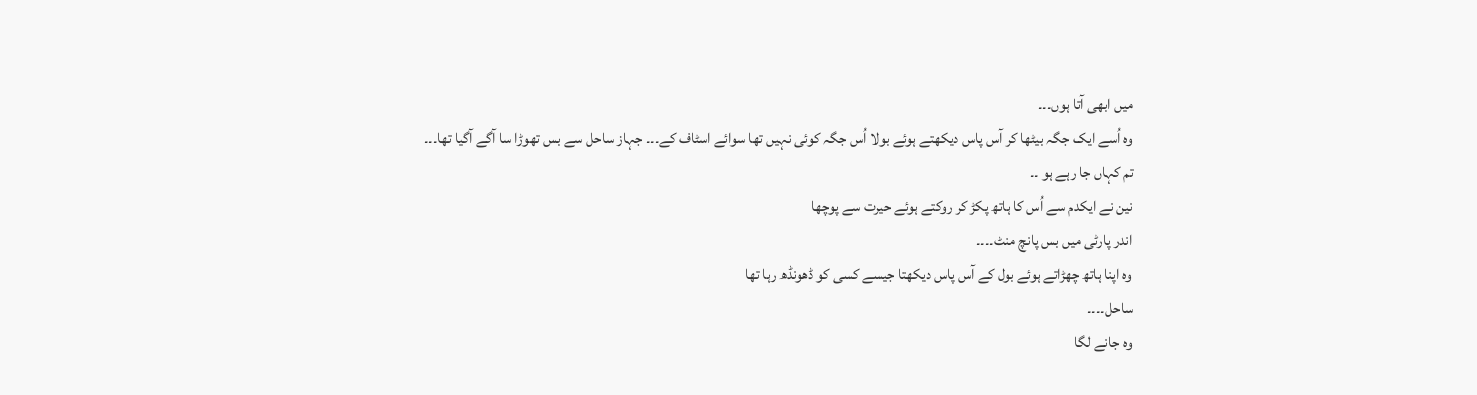میں ابھی آتا ہوں۔۔۔
وہ اُسے ایک جگہ بیٹھا کر آس پاس دیکھتے ہوئے بولا اُس جگہ کوئی نہیں تھا سوائے اسٹاف کے۔۔۔ جہاز ساحل سے بس تھوڑا سا آگے آگیا تھا۔۔۔
تم کہاں جا رہے ہو ۔۔
نین نے ایکدم سے اُس کا ہاتھ پکڑ کر روکتے ہوئے حیرت سے پوچھا
اندر پارٹی میں بس پانچ منٹ۔۔۔۔
وہ اپنا ہاتھ چھڑاتے ہوئے بول کے آس پاس دیکھتا جیسے کسی کو ڈھونڈھ رہا تھا
ساحل۔۔۔۔
وہ جانے لگا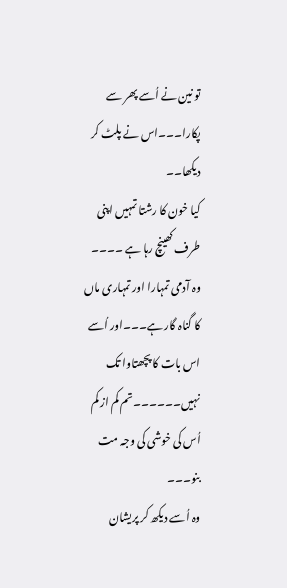تو نین نے اُسے پھر سے پکارا۔۔۔اس نے پلٹ کر دیکھا۔۔
کیا خون کا رشتا تمہیں اپنی طرف کھینچ رہا ہے ۔۔۔۔
وہ آدمی تمہارا اور تمہاری ماں کا گناہ گار ہے۔۔۔اور اُسے اس بات کا پچھتاوا تک نہیں۔۔۔۔۔۔تم کم از کم اُس کی خوشی کی وجہ مت بنو۔۔۔
وہ اُسے دیکھ کر پریشان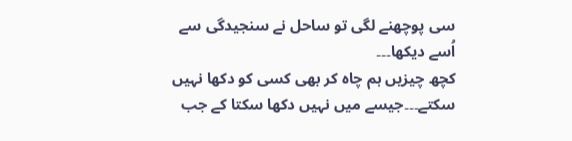سی پوچھنے لگی تو ساحل نے سنجیدگی سے اُسے دیکھا۔۔۔
کچھ چیزیں ہم چاہ کر بھی کسی کو دکھا نہیں سکتے۔۔۔جیسے میں نہیں دکھا سکتا کے جب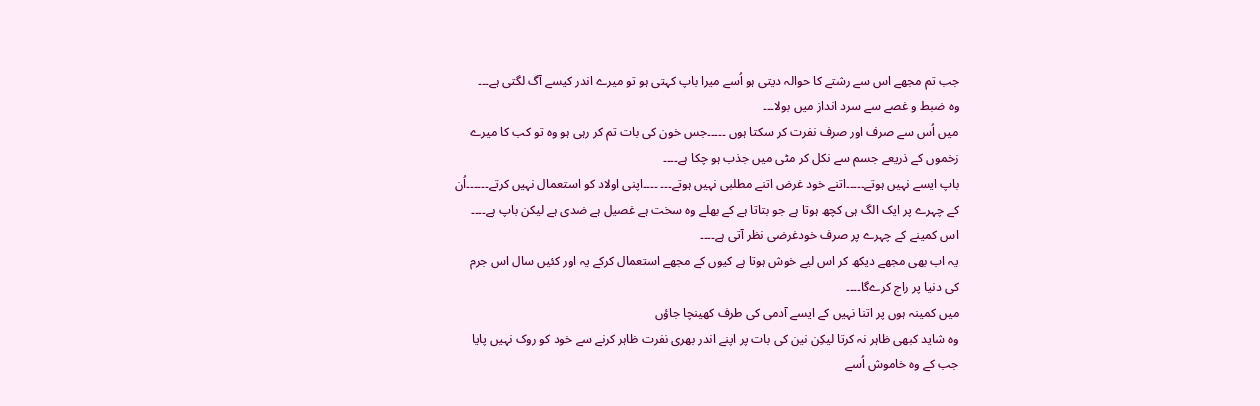جب تم مجھے اس سے رشتے کا حوالہ دیتی ہو اُسے میرا باپ کہتی ہو تو میرے اندر کیسے آگ لگتی ہے۔۔۔
وہ ضبط و غصے سے سرد انداز میں بولا۔۔۔
میں اُس سے صرف اور صرف نفرت کر سکتا ہوں ۔۔۔۔۔جس خون کی بات تم کر رہی ہو وہ تو کب کا میرے زخموں کے ذریعے جسم سے نکل کر مٹی میں جذب ہو چکا ہے۔۔۔۔
باپ ایسے نہیں ہوتے۔۔۔۔۔اتنے خود غرض اتنے مطلبی نہیں ہوتے۔۔۔ ۔۔۔۔اپنی اولاد کو استعمال نہیں کرتے۔۔۔۔۔۔اُن کے چہرے پر ایک الگ ہی کچھ ہوتا ہے جو بتاتا ہے کے بھلے وہ سخت ہے غصیل ہے ضدی ہے لیکن باپ ہے۔۔۔۔
اس کمینے کے چہرے پر صرف خودغرضی نظر آتی ہے۔۔۔۔
یہ اب بھی مجھے دیکھ کر اس لیے خوش ہوتا ہے کیوں کے مجھے استعمال کرکے یہ اور کئیں سال اس جرم کی دنیا پر راج کرےگا۔۔۔۔
میں کمینہ ہوں پر اتنا نہیں کے ایسے آدمی کی طرف کھینچا جاؤں
وہ شاید کبھی ظاہر نہ کرتا لیکِن نین کی بات پر اپنے اندر بھری نفرت ظاہر کرنے سے خود کو روک نہیں پایا جب کے وہ خاموش اُسے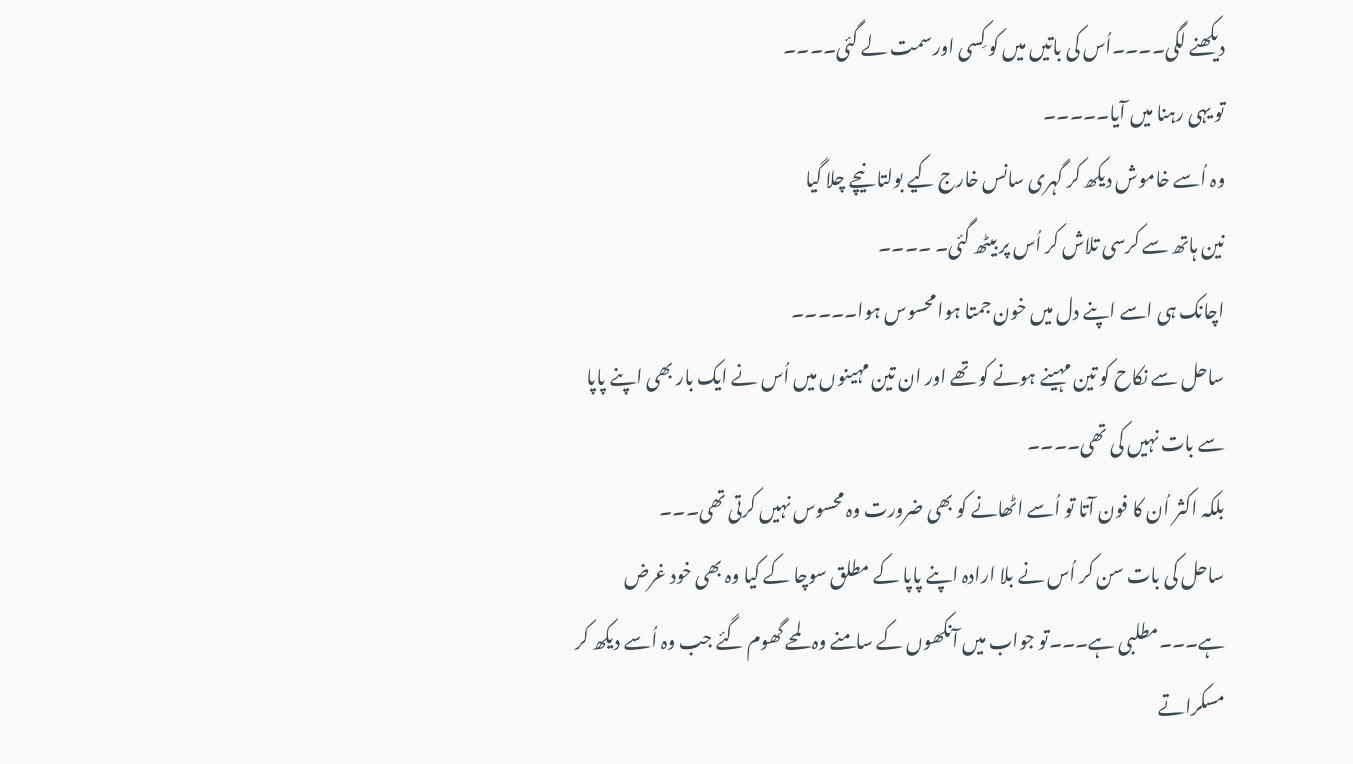دیکھنے لگی۔۔۔۔اُس کی باتیں میں کو کِسی اور سمت لے گئی۔۔۔۔
تو یہی رہنا میں آیا۔۔۔۔۔
وہ اُسے خاموش دیکھ کر گہری سانس خارج کیے بولتا نیچے چلا گیا
نین ہاتھ سے کرسی تلاش کر اُس پر بیٹھ گئی۔ ۔۔۔۔
اچانک ہی اسے اپنے دل میں خون جمتا ہوا محسوس ہوا۔۔۔۔۔
ساحل سے نکاح کو تین مہینے ہونے کو تھے اور ان تین مہینوں میں اُس نے ایک بار بھی اپنے پاپا سے بات نہیں کی تھی۔۔۔۔
بلکہ اکثر اُن کا فون آتا تو اُسے اٹھانے کو بھی ضرورت وہ محسوس نہیں کرتی تھی۔۔۔
ساحل کی بات سن کر اُس نے بلا ارادہ اپنے پاپا کے مطلق سوچا کے کیا وہ بھی خود غرض ہے۔۔۔مطلبی ہے۔۔۔تو جواب میں آنکھوں کے سامنے وہ لمحے گھوم گئے جب وہ اُسے دیکھ کر مسکراتے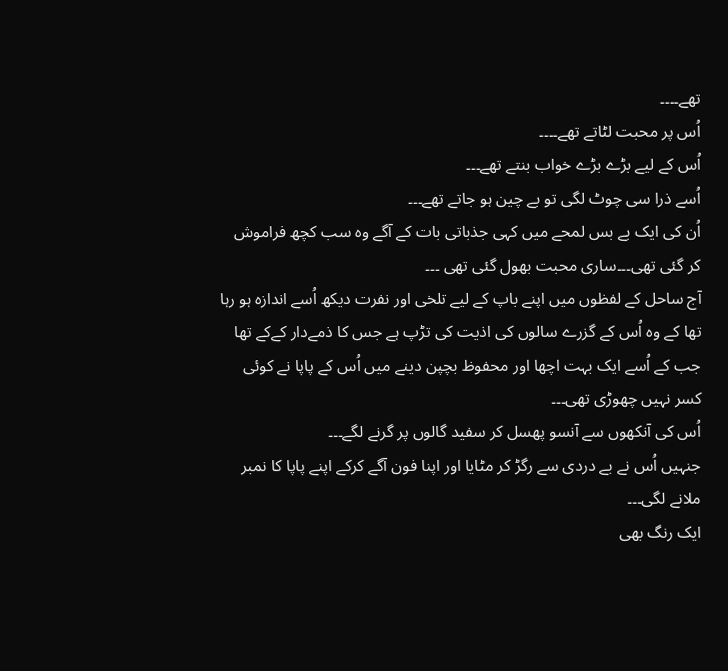تھے۔۔۔۔
اُس پر محبت لٹاتے تھے۔۔۔۔
اُس کے لیے بڑے بڑے خواب بنتے تھے۔۔۔
اُسے ذرا سی چوٹ لگی تو بے چین ہو جاتے تھے۔۔۔
اُن کی ایک بے بس لمحے میں کہی جذباتی بات کے آگے وہ سب کچھ فراموش کر گئی تھی۔۔۔ساری محبت بھول گئی تھی ۔۔۔
آج ساحل کے لفظوں میں اپنے باپ کے لیے تلخی اور نفرت دیکھ اُسے اندازہ ہو رہا تھا کے وہ اُس کے گزرے سالوں کی اذیت کی تڑپ ہے جس کا ذمےدار کےکے تھا
جب کے اُسے ایک بہت اچھا اور محفوظ بچپن دینے میں اُس کے پاپا نے کوئی کسر نہیں چھوڑی تھی۔۔۔
اُس کی آنکھوں سے آنسو پھسل کر سفید گالوں پر گرنے لگے۔۔۔
جنہیں اُس نے بے دردی سے رگڑ کر مٹایا اور اپنا فون آگے کرکے اپنے پاپا کا نمبر ملانے لگی۔۔۔
ایک رنگ بھی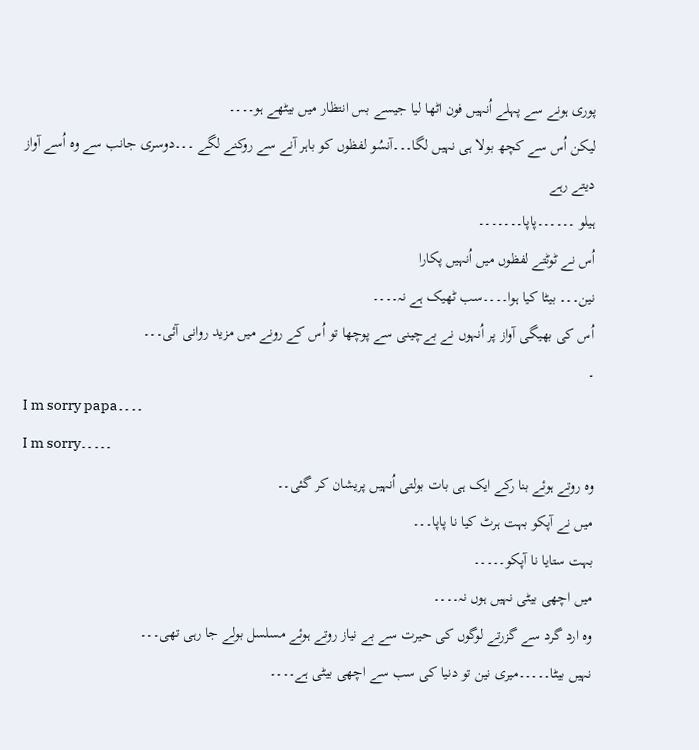پوری ہونے سے پہلے اُنہیں فون اٹھا لیا جیسے بس انتظار میں بیٹھے ہو۔۔۔۔
لیکن اُس سے کچھ بولا ہی نہیں لگا۔۔۔آنسُو لفظوں کو باہر آنے سے روکنے لگے ۔۔۔دوسری جانب سے وہ اُسے آواز دیتے رہے
ہیلو ۔۔۔۔۔۔پاپا۔۔۔۔۔۔۔
اُس نے ٹوٹتے لفظوں میں اُنہیں پکارا
نین۔۔۔ بیٹا کیا ہوا۔۔۔۔سب ٹھیک ہے نہ۔۔۔۔
اُس کی بھیگی آواز پر اُنہوں نے بےچینی سے پوچھا تو اُس کے رونے میں مزید روانی آئی۔۔۔
۔
I m sorry papa۔۔۔۔
I m sorry۔۔۔۔۔
وہ روتے ہوئے بنا رکے ایک ہی بات بولتی اُنہیں پریشان کر گئی۔۔
میں نے آپکو بہت ہرٹ کیا نا پاپا۔۔۔
بہت ستایا نا آپکو۔۔۔۔۔
میں اچھی بیٹی نہیں ہوں نہ۔۔۔۔
وہ ارد گرد سے گزرتے لوگوں کی حیرت سے بے نیاز روتے ہوئے مسلسل بولے جا رہی تھی۔۔۔
نہیں بیٹا۔۔۔۔۔میری نین تو دنیا کی سب سے اچھی بیٹی ہے۔۔۔۔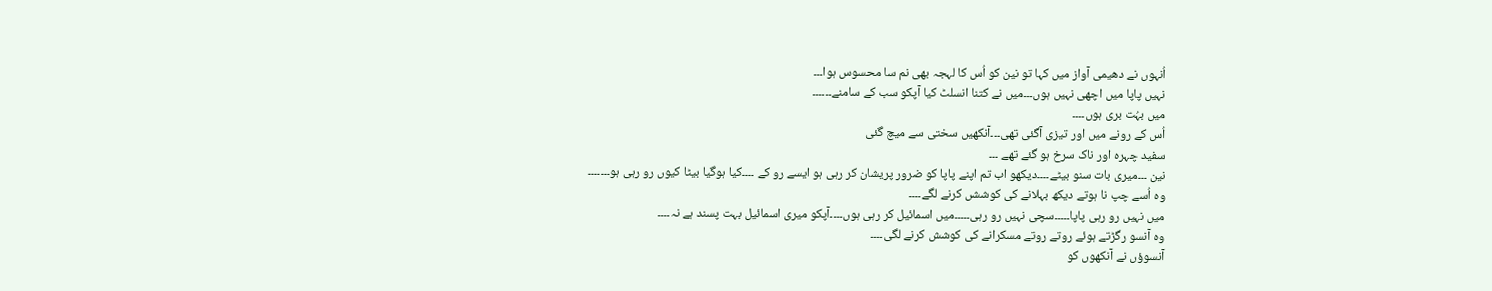اُنہوں نے دھیمی آواز میں کہا تو نین کو اُس کا لہجہ بھی نم سا محسوس ہوا۔۔۔
نہیں پاپا میں اچھی نہیں ہوں۔۔۔میں نے کتنا انسلٹ کیا آپکو سب کے سامنے۔۔۔۔۔۔
میں بہُت بری ہوں۔۔۔۔
اُس کے رونے میں اور تیزی آگئی تھی۔۔۔آنکھیں سختی سے میچ گئی
سفید چہرہ اور ناک سرخ ہو گئے تھے ۔۔۔
نین ۔۔۔میری بات سنو بیٹے۔۔۔۔دیکھو اب تم اپنے پاپا کو ضرور پریشان کر رہی ہو ایسے رو کے ۔۔۔۔کیا ہوگیا بیٹا کیوں رو رہی ہو۔۔۔۔۔۔۔
وہ اُسے چپ نا ہوتے دیکھ بہلانے کی کوششں کرنے لگے۔۔۔۔
میں نہیں رو رہی پاپا۔۔۔۔۔سچی نہیں رو رہی۔۔۔۔۔میں اسمائیل کر رہی ہوں۔۔۔۔آپکو میری اسمائیل بہت پسند ہے نہ۔۔۔۔
وہ آنسو رگڑتے ہوئے روتے روتے مسکرانے کی کوشش کرنے لگی۔۔۔۔
آنسوؤں نے آنکھوں کو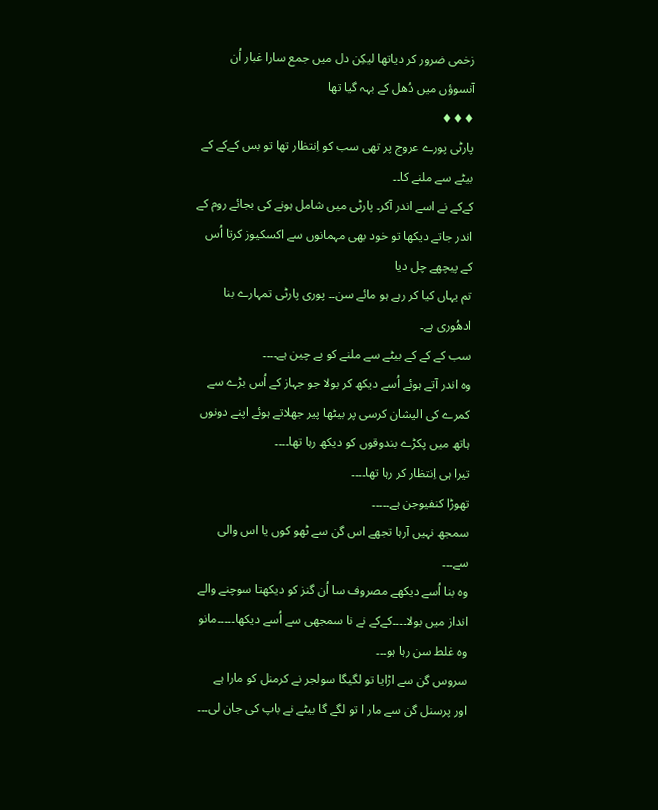زخمی ضرور کر دیاتھا لیکِن دل میں جمع سارا غبار اُن آنسوؤں میں دُھل کے بہہ گیا تھا
♦♦♦
پارٹی پورے عروج پر تھی سب کو اِنتظار تھا تو بس کےکے کے بیٹے سے ملنے کا۔۔
کےکے نے اسے اندر آکر۔ پارٹی میں شامل ہونے کی بجائے روم کے اندر جاتے دیکھا تو خود بھی مہمانوں سے اکسکیوز کرتا اُس کے پیچھے چل دیا
تم یہاں کیا کر رہے ہو مائے سن۔۔ پوری پارٹی تمہارے بنا ادھُوری ہے۔
سب کے کے کے بیٹے سے ملنے کو بے چین ہے۔۔۔۔
وہ اندر آتے ہوئے اُسے دیکھ کر بولا جو جہاز کے اُس بڑے سے کمرے کی الیشان کرسی پر بیٹھا پیر جھلاتے ہوئے اپنے دونوں ہاتھ میں پکڑے بندوقوں کو دیکھ رہا تھا۔۔۔۔
تیرا ہی اِنتظار کر رہا تھا۔۔۔۔
تھوڑا کنفیوجن ہے۔۔۔۔۔
سمجھ نہیں آرہا تجھے اس گن سے ٹھو كوں یا اس والی سے۔۔۔
وہ بنا اُسے دیکھے مصروف سا اُن گنز کو دیکھتا سوچنے والے انداز میں بولا۔۔۔۔کےکے نے نا سمجھی سے اُسے دیکھا۔۔۔۔۔مانو وہ غلط سن رہا ہو۔۔۔
سروس گن سے اڑایا تو لگیگا سولجر نے کرمنل کو مارا ہے
اور پرسنل گن سے مار ا تو لگے گا بیٹے نے باپ کی جان لی۔۔۔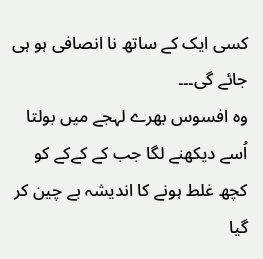کسی ایک کے ساتھ نا انصافی ہو ہی جائے گی۔۔۔
وہ افسوس بھرے لہجے میں بولتا اُسے دیکھنے لگا جب کے کےکے کو کچھ غلط ہونے کا اندیشہ بے چین کر گیا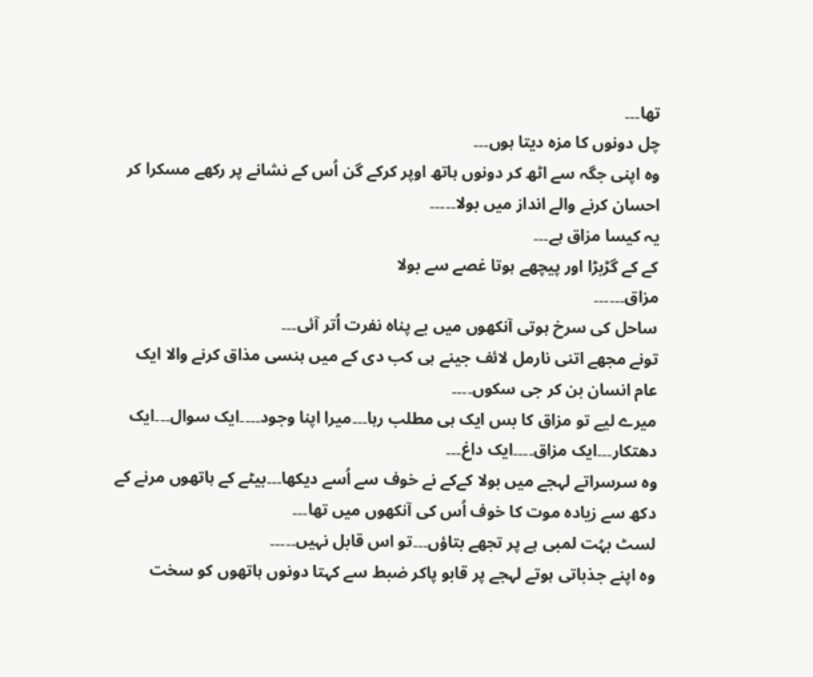تھا۔۔۔
چل دونوں کا مزہ دیتا ہوں۔۔۔
وہ اپنی جگہ سے اٹھ کر دونوں ہاتھ اوپر کرکے گن اُس کے نشانے پر رکھے مسکرا کر احسان کرنے والے انداز میں بولا۔۔۔۔۔
یہ کیسا مزاق ہے۔۔۔
کے کے گڑبڑا اور پیچھے ہوتا غصے سے بولا
مزاق۔۔۔۔۔۔
ساحل کی سرخ ہوتی آنکھوں میں بے پناہ نفرت اُتر آئی۔۔۔
تونے مجھے اتنی نارمل لائف جینے ہی کب دی کے میں ہنسی مذاق کرنے والا ایک عام انسان بن کر جی سکوں۔۔۔۔
میرے لیے تو مزاق کا بس ایک ہی مطلب رہا۔۔۔میرا اپنا وجود۔۔۔۔ایک سوال۔۔۔ایک دھتکار۔۔۔ایک مزاق۔۔۔۔ایک داغ۔۔۔
وہ سرسراتے لہجے میں بولا کےکے نے خوف سے اُسے دیکھا۔۔۔بیٹے کے ہاتھوں مرنے کے دکھ سے زیادہ موت کا خوف اُس کی آنکھوں میں تھا۔۔۔
لسٹ بہُت لمبی ہے پر تجھے بتاؤں۔۔۔تو اس قابل نہیں۔۔۔۔۔
وہ اپنے جذباتی ہوتے لہجے پر قابو پاکر ضبط سے کہتا دونوں ہاتھوں کو سخت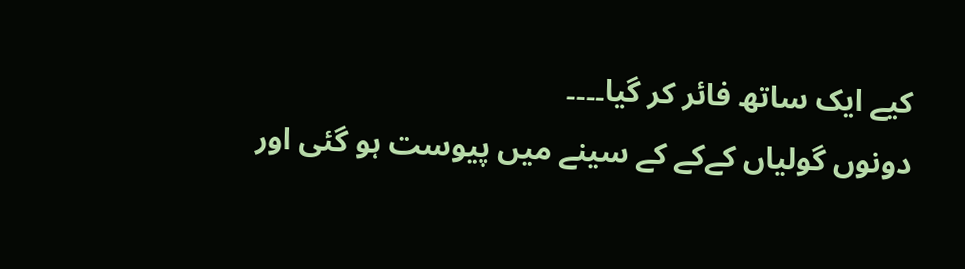کیے ایک ساتھ فائر کر گیا۔۔۔۔
دونوں گولیاں کےکے کے سینے میں پیوست ہو گئی اور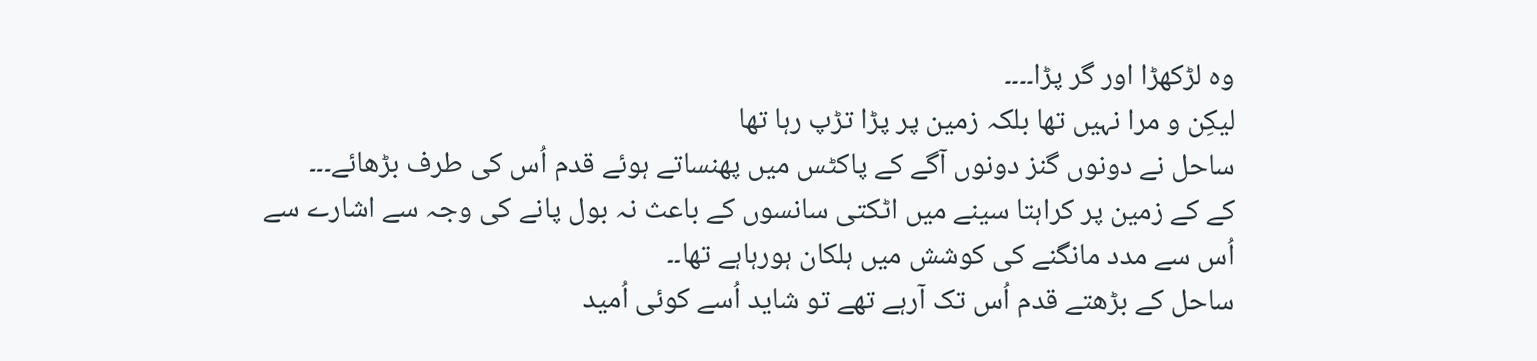وہ لڑکھڑا اور گر پڑا۔۔۔۔
لیکِن و مرا نہیں تھا بلکہ زمین پر پڑا تڑپ رہا تھا
ساحل نے دونوں گنز دونوں آگے کے پاکٹس میں پھنساتے ہوئے قدم اُس کی طرف بڑھائے۔۔۔
کے کے زمین پر کراہتا سینے میں اٹکتی سانسوں کے باعث نہ بول پانے کی وجہ سے اشارے سے اُس سے مدد مانگنے کی کوشش میں ہلکان ہورہاہے تھا۔۔
ساحل کے بڑھتے قدم اُس تک آرہے تھے تو شاید اُسے کوئی اُمید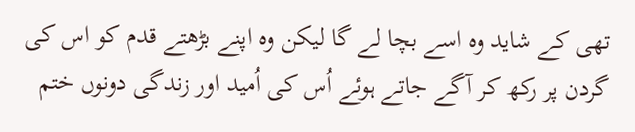تھی کے شاید وہ اسے بچا لے گا لیکن وہ اپنے بڑھتے قدم کو اس کی گردن پر رکھ کر آگے جاتے ہوئے اُس کی اُمید اور زندگی دونوں ختم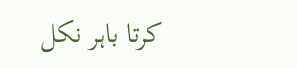کرتا باہر نکل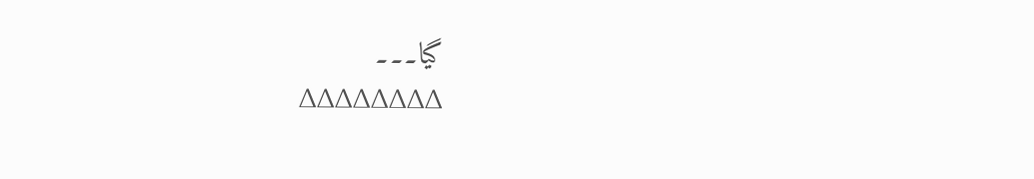گیا۔۔۔
∆∆∆∆∆∆∆∆